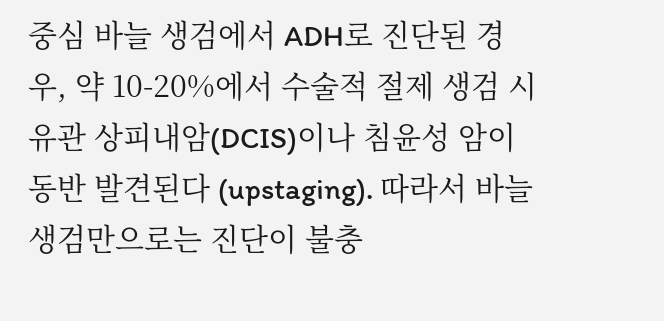중심 바늘 생검에서 ADH로 진단된 경우, 약 10-20%에서 수술적 절제 생검 시 유관 상피내암(DCIS)이나 침윤성 암이 동반 발견된다 (upstaging). 따라서 바늘 생검만으로는 진단이 불충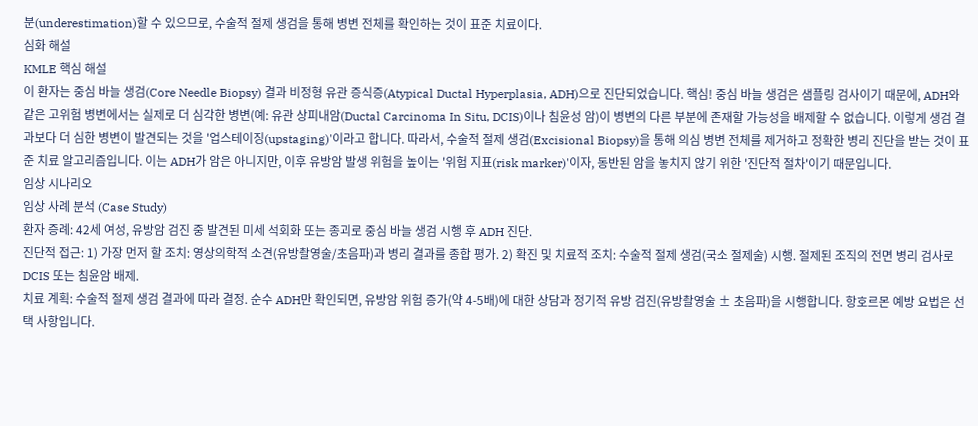분(underestimation)할 수 있으므로, 수술적 절제 생검을 통해 병변 전체를 확인하는 것이 표준 치료이다.
심화 해설
KMLE 핵심 해설
이 환자는 중심 바늘 생검(Core Needle Biopsy) 결과 비정형 유관 증식증(Atypical Ductal Hyperplasia, ADH)으로 진단되었습니다. 핵심! 중심 바늘 생검은 샘플링 검사이기 때문에, ADH와 같은 고위험 병변에서는 실제로 더 심각한 병변(예: 유관 상피내암(Ductal Carcinoma In Situ, DCIS)이나 침윤성 암)이 병변의 다른 부분에 존재할 가능성을 배제할 수 없습니다. 이렇게 생검 결과보다 더 심한 병변이 발견되는 것을 '업스테이징(upstaging)'이라고 합니다. 따라서, 수술적 절제 생검(Excisional Biopsy)을 통해 의심 병변 전체를 제거하고 정확한 병리 진단을 받는 것이 표준 치료 알고리즘입니다. 이는 ADH가 암은 아니지만, 이후 유방암 발생 위험을 높이는 '위험 지표(risk marker)'이자, 동반된 암을 놓치지 않기 위한 '진단적 절차'이기 때문입니다.
임상 시나리오
임상 사례 분석 (Case Study)
환자 증례: 42세 여성, 유방암 검진 중 발견된 미세 석회화 또는 종괴로 중심 바늘 생검 시행 후 ADH 진단.
진단적 접근: 1) 가장 먼저 할 조치: 영상의학적 소견(유방촬영술/초음파)과 병리 결과를 종합 평가. 2) 확진 및 치료적 조치: 수술적 절제 생검(국소 절제술) 시행. 절제된 조직의 전면 병리 검사로 DCIS 또는 침윤암 배제.
치료 계획: 수술적 절제 생검 결과에 따라 결정. 순수 ADH만 확인되면, 유방암 위험 증가(약 4-5배)에 대한 상담과 정기적 유방 검진(유방촬영술 ± 초음파)을 시행합니다. 항호르몬 예방 요법은 선택 사항입니다.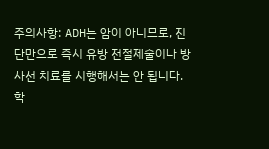주의사항: ADH는 암이 아니므로, 진단만으로 즉시 유방 전절제술이나 방사선 치료를 시행해서는 안 됩니다.
학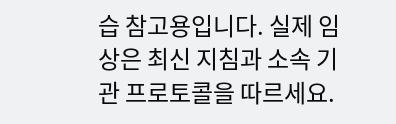습 참고용입니다. 실제 임상은 최신 지침과 소속 기관 프로토콜을 따르세요.